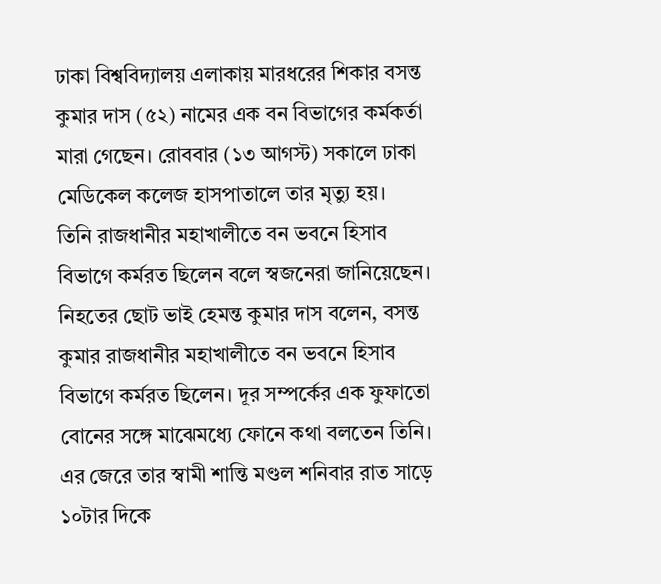ঢাকা বিশ্ববিদ্যালয় এলাকায় মারধরের শিকার বসন্ত কুমার দাস (৫২) নামের এক বন বিভাগের কর্মকর্তা মারা গেছেন। রোববার (১৩ আগস্ট) সকালে ঢাকা মেডিকেল কলেজ হাসপাতালে তার মৃত্যু হয়।
তিনি রাজধানীর মহাখালীতে বন ভবনে হিসাব বিভাগে কর্মরত ছিলেন বলে স্বজনেরা জানিয়েছেন।
নিহতের ছোট ভাই হেমন্ত কুমার দাস বলেন, বসন্ত কুমার রাজধানীর মহাখালীতে বন ভবনে হিসাব বিভাগে কর্মরত ছিলেন। দূর সম্পর্কের এক ফুফাতো বোনের সঙ্গে মাঝেমধ্যে ফোনে কথা বলতেন তিনি। এর জেরে তার স্বামী শান্তি মণ্ডল শনিবার রাত সাড়ে ১০টার দিকে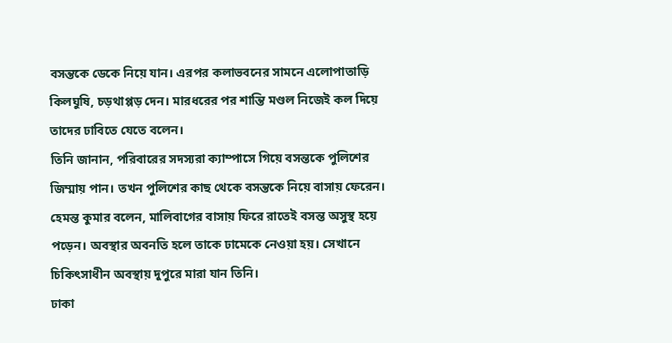বসন্তকে ডেকে নিয়ে যান। এরপর কলাভবনের সামনে এলোপাতাড়ি কিলঘুষি, চড়থাপ্পড় দেন। মারধরের পর শান্তি মণ্ডল নিজেই কল দিয়ে তাদের ঢাবিতে যেতে বলেন।
তিনি জানান, পরিবারের সদস্যরা ক্যাম্পাসে গিয়ে বসন্তকে পুলিশের জিম্মায় পান। তখন পুলিশের কাছ থেকে বসন্তকে নিয়ে বাসায় ফেরেন।
হেমন্ত কুমার বলেন, মালিবাগের বাসায় ফিরে রাতেই বসন্ত অসুস্থ হয়ে পড়েন। অবস্থার অবনতি হলে তাকে ঢামেকে নেওয়া হয়। সেখানে চিকিৎসাধীন অবস্থায় দুপুরে মারা যান তিনি।
ঢাকা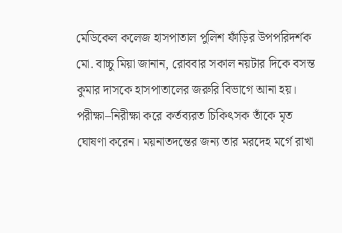মেডিকেল কলেজ হাসপাতাল পুলিশ ফাঁড়ির উপপরিদর্শক মো. বাচ্চু মিয়া জানান, রোববার সকাল নয়টার দিকে বসন্ত কুমার দাসকে হাসপাতালের জরুরি বিভাগে আনা হয়। পরীক্ষা–নিরীক্ষা করে কর্তব্যরত চিকিৎসক তাঁকে মৃত ঘোষণা করেন। ময়নাতদন্তের জন্য তার মরদেহ মর্গে রাখা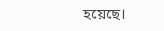হয়েছে।